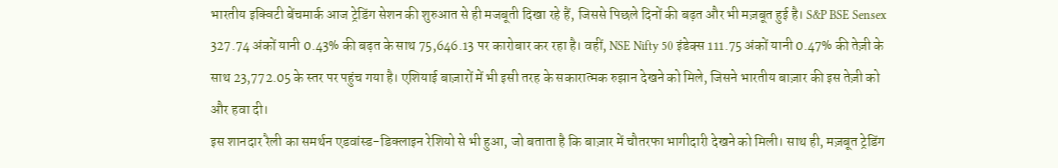भारतीय इक्विटी बेंचमार्क आज ट्रेडिंग सेशन की शुरुआत से ही मजबूती दिखा रहे हैं, जिससे पिछले दिनों की बढ़त और भी मज़बूत हुई है। S&P BSE Sensex 327.74 अंकों यानी 0.43% की बढ़त के साथ 75,646.13 पर कारोबार कर रहा है। वहीं, NSE Nifty 50 इंडेक्स 111.75 अंकों यानी 0.47% की तेज़ी के साथ 23,772.05 के स्तर पर पहुंच गया है। एशियाई बाज़ारों में भी इसी तरह के सकारात्मक रुझान देखने को मिले, जिसने भारतीय बाज़ार की इस तेज़ी को और हवा दी।
इस शानदार रैली का समर्थन एडवांस्ड-डिक्लाइन रेशियो से भी हुआ, जो बताता है कि बाज़ार में चौतरफा भागीदारी देखने को मिली। साथ ही, मज़बूत ट्रेडिंग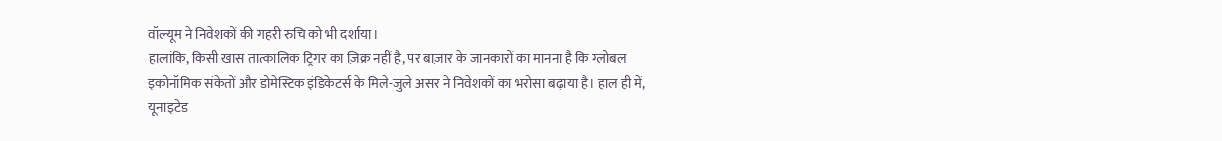वॉल्यूम ने निवेशकों की गहरी रुचि को भी दर्शाया।
हालांकि, किसी खास तात्कालिक ट्रिगर का ज़िक्र नहीं है, पर बाज़ार के जानकारों का मानना है कि ग्लोबल इकोनॉमिक संकेतों और डोमेस्टिक इंडिकेटर्स के मिले-जुले असर ने निवेशकों का भरोसा बढ़ाया है। हाल ही में, यूनाइटेड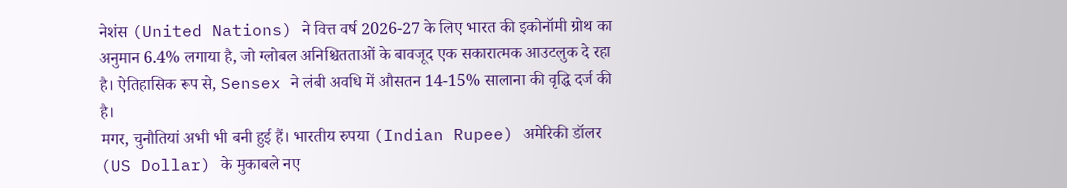नेशंस (United Nations) ने वित्त वर्ष 2026-27 के लिए भारत की इकोनॉमी ग्रोथ का अनुमान 6.4% लगाया है, जो ग्लोबल अनिश्चितताओं के बावजूद एक सकारात्मक आउटलुक दे रहा है। ऐतिहासिक रूप से, Sensex ने लंबी अवधि में औसतन 14-15% सालाना की वृद्धि दर्ज की है।
मगर, चुनौतियां अभी भी बनी हुई हैं। भारतीय रुपया (Indian Rupee) अमेरिकी डॉलर (US Dollar) के मुकाबले नए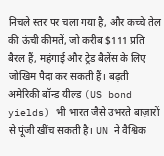निचले स्तर पर चला गया है, और कच्चे तेल की ऊंची कीमतें, जो करीब $111 प्रति बैरल हैं, महंगाई और ट्रेड बैलेंस के लिए जोखिम पैदा कर सकती हैं। बढ़ती अमेरिकी बॉन्ड यील्ड (US bond yields) भी भारत जैसे उभरते बाज़ारों से पूंजी खींच सकती है। UN ने वैश्विक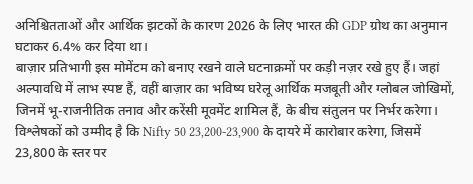अनिश्चितताओं और आर्थिक झटकों के कारण 2026 के लिए भारत की GDP ग्रोथ का अनुमान घटाकर 6.4% कर दिया था।
बाज़ार प्रतिभागी इस मोमेंटम को बनाए रखने वाले घटनाक्रमों पर कड़ी नज़र रखे हुए हैं। जहां अल्पावधि में लाभ स्पष्ट हैं, वहीं बाज़ार का भविष्य घरेलू आर्थिक मजबूती और ग्लोबल जोखिमों, जिनमें भू-राजनीतिक तनाव और करेंसी मूवमेंट शामिल हैं, के बीच संतुलन पर निर्भर करेगा। विश्लेषकों को उम्मीद है कि Nifty 50 23,200-23,900 के दायरे में कारोबार करेगा, जिसमें 23,800 के स्तर पर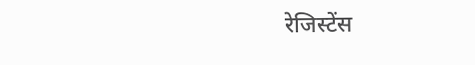रेजिस्टेंस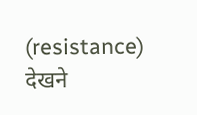(resistance) देखने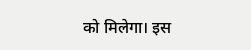को मिलेगा। इस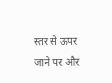स्तर से ऊपर जाने पर और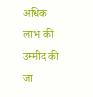अधिक लाभ की उम्मीद की जा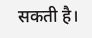सकती है।